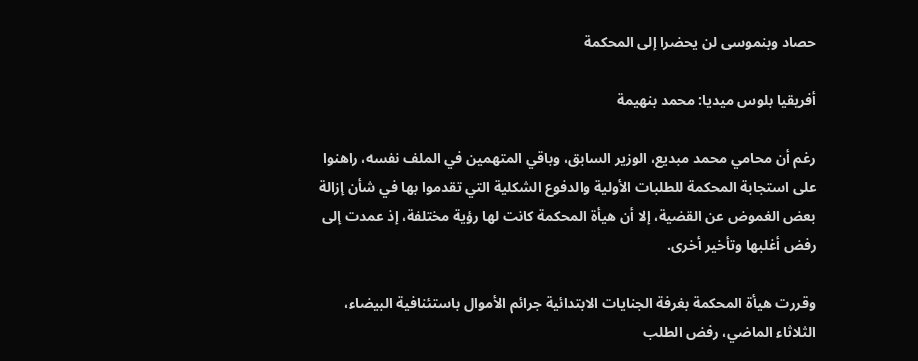حصاد وبنموسى لن يحضرا إلى المحكمة

أفريقيا بلوس ميديا: محمد بنهيمة

رغم أن محامي محمد مبديع، الوزير السابق، وباقي المتهمين في الملف نفسه، راهنوا على استجابة المحكمة للطلبات الأولية والدفوع الشكلية التي تقدموا بها في شأن إزالة بعض الغموض عن القضية، إلا أن هيأة المحكمة كانت لها رؤية مختلفة، إذ عمدت إلى رفض أغلبها وتأخير أخرى.

وقررت هيأة المحكمة بغرفة الجنايات الابتدائية جرائم الأموال باستئنافية البيضاء، الثلاثاء الماضي، رفض الطلب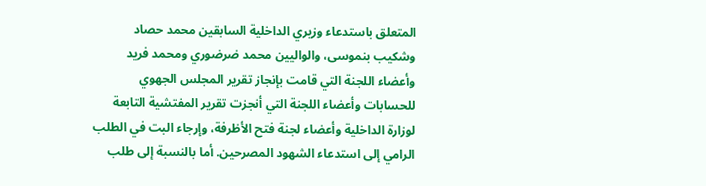المتعلق باستدعاء وزيري الداخلية السابقين محمد حصاد وشكيب بنموسى، والواليين محمد ضرضوري ومحمد فريد وأعضاء اللجنة التي قامت بإنجاز تقرير المجلس الجهوي للحسابات وأعضاء اللجنة التي أنجزت تقرير المفتشية التابعة لوزارة الداخلية وأعضاء لجنة فتح الأظرفة، وإرجاء البت في الطلب الرامي إلى استدعاء الشهود المصرحين. أما بالنسبة إلى طلب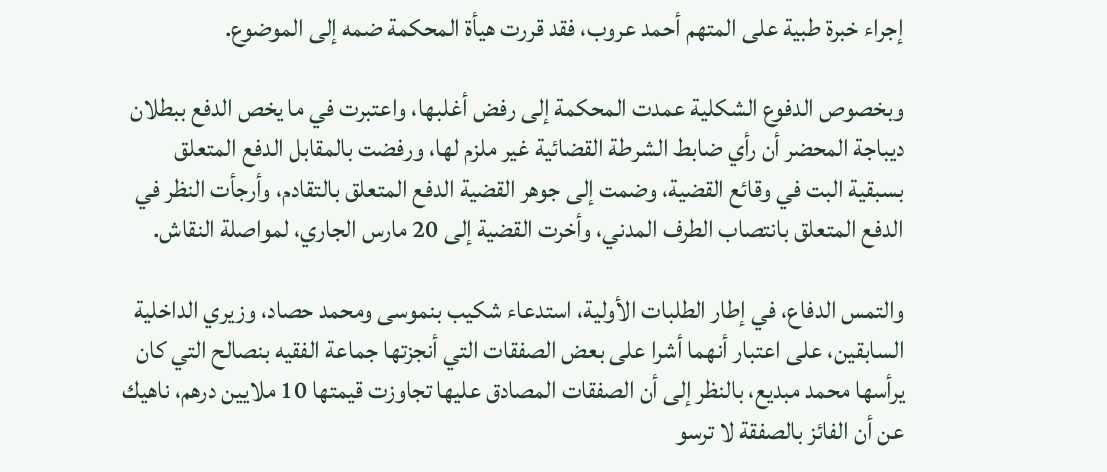إجراء خبرة طبية على المتهم أحمد عروب، فقد قررت هيأة المحكمة ضمه إلى الموضوع.

وبخصوص الدفوع الشكلية عمدت المحكمة إلى رفض أغلبها، واعتبرت في ما يخص الدفع ببطلان ديباجة المحضر أن رأي ضابط الشرطة القضائية غير ملزم لها، ورفضت بالمقابل الدفع المتعلق بسبقية البت في وقائع القضية، وضمت إلى جوهر القضية الدفع المتعلق بالتقادم، وأرجأت النظر في الدفع المتعلق بانتصاب الطرف المدني، وأخرت القضية إلى 20 مارس الجاري، لمواصلة النقاش.

والتمس الدفاع، في إطار الطلبات الأولية، استدعاء شكيب بنموسى ومحمد حصاد، وزيري الداخلية السابقين، على اعتبار أنهما أشرا على بعض الصفقات التي أنجزتها جماعة الفقيه بنصالح التي كان يرأسها محمد مبديع، بالنظر إلى أن الصفقات المصادق عليها تجاوزت قيمتها 10 ملايين درهم، ناهيك عن أن الفائز بالصفقة لا ترسو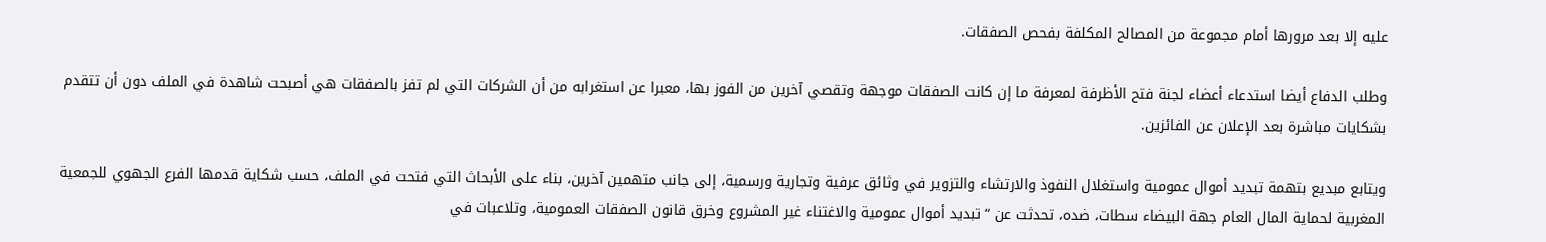عليه إلا بعد مرورها أمام مجموعة من المصالح المكلفة بفحص الصفقات.

وطلب الدفاع أيضا استدعاء أعضاء لجنة فتح الأظرفة لمعرفة ما إن كانت الصفقات موجهة وتقصي آخرين من الفوز بها، معبرا عن استغرابه من أن الشركات التي لم تفز بالصفقات هي أصبحت شاهدة في الملف دون أن تتقدم بشكايات مباشرة بعد الإعلان عن الفائزين.

ويتابع مبديع بتهمة تبديد أموال عمومية واستغلال النفوذ والارتشاء والتزوير في وثائق عرفية وتجارية ورسمية، إلى جانب متهمين آخرين، بناء على الأبحاث التي فتحت في الملف، حسب شكاية قدمها الفرع الجهوي للجمعية المغربية لحماية المال العام جهة البيضاء سطات، ضده، تحدثت عن “تبديد أموال عمومية والاغتناء غير المشروع وخرق قانون الصفقات العمومية، وتلاعبات في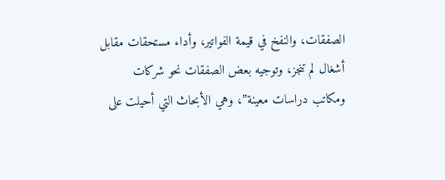الصفقات، والنفخ في قيمة الفواتير، وأداء مستحقات مقابل أشغال لم تنجز، وتوجيه بعض الصفقات نحو شركات ومكاتب دراسات معينة”، وهي الأبحاث التي أحيلت على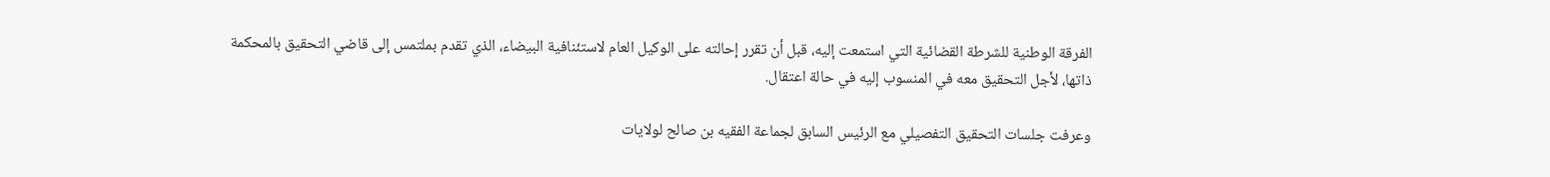الفرقة الوطنية للشرطة القضائية التي استمعت إليه، قبل أن تقرر إحالته على الوكيل العام لاستئنافية البيضاء، الذي تقدم بملتمس إلى قاضي التحقيق بالمحكمة ذاتها، لأجل التحقيق معه في المنسوب إليه في حالة اعتقال.

وعرفت جلسات التحقيق التفصيلي مع الرئيس السابق لجماعة الفقيه بن صالح لولايات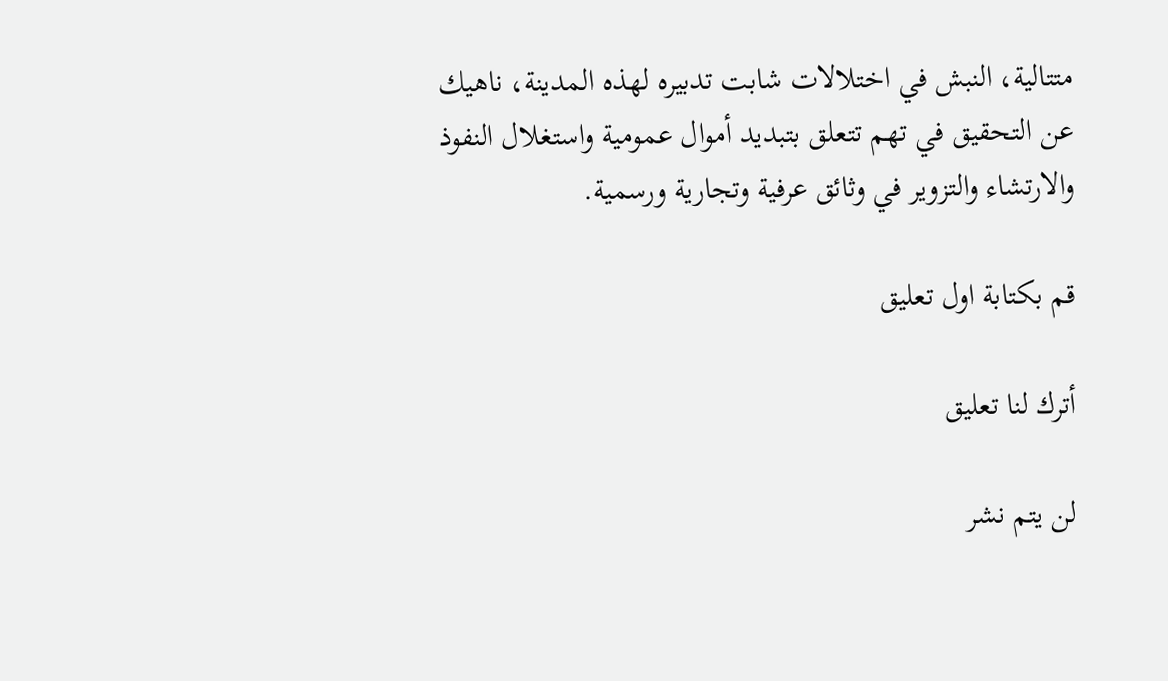متتالية، النبش في اختلالات شابت تدبيره لهذه المدينة، ناهيك عن التحقيق في تهم تتعلق بتبديد أموال عمومية واستغلال النفوذ والارتشاء والتزوير في وثائق عرفية وتجارية ورسمية.

قم بكتابة اول تعليق

أترك لنا تعليق

لن يتم نشر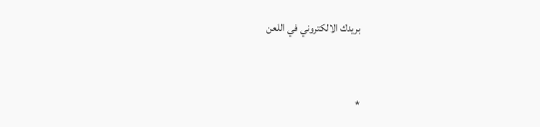بريدك الالكتروني في اللعن


*